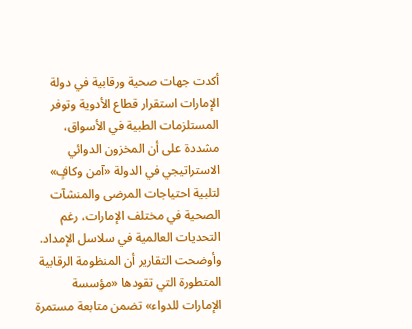أكدت جهات صحية ورقابية في دولة الإمارات استقرار قطاع الأدوية وتوفر المستلزمات الطبية في الأسواق، مشددة على أن المخزون الدوائي الاستراتيجي في الدولة «آمن وكافٍ» لتلبية احتياجات المرضى والمنشآت الصحية في مختلف الإمارات، رغم التحديات العالمية في سلاسل الإمداد. وأوضحت التقارير أن المنظومة الرقابية المتطورة التي تقودها «مؤسسة الإمارات للدواء» تضمن متابعة مستمرة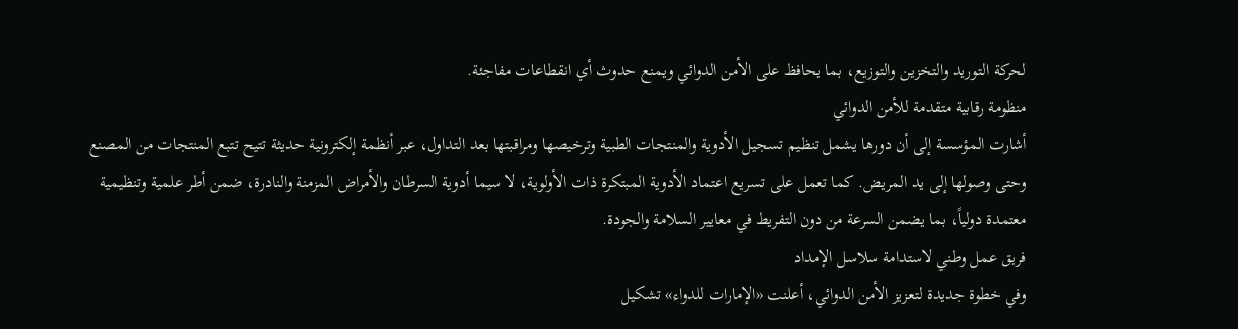لحركة التوريد والتخزين والتوزيع، بما يحافظ على الأمن الدوائي ويمنع حدوث أي انقطاعات مفاجئة.
منظومة رقابية متقدمة للأمن الدوائي
أشارت المؤسسة إلى أن دورها يشمل تنظيم تسجيل الأدوية والمنتجات الطبية وترخيصها ومراقبتها بعد التداول، عبر أنظمة إلكترونية حديثة تتيح تتبع المنتجات من المصنع وحتى وصولها إلى يد المريض. كما تعمل على تسريع اعتماد الأدوية المبتكرة ذات الأولوية، لا سيما أدوية السرطان والأمراض المزمنة والنادرة، ضمن أطر علمية وتنظيمية معتمدة دولياً، بما يضمن السرعة من دون التفريط في معايير السلامة والجودة.
فريق عمل وطني لاستدامة سلاسل الإمداد
وفي خطوة جديدة لتعزيز الأمن الدوائي، أعلنت «الإمارات للدواء» تشكيل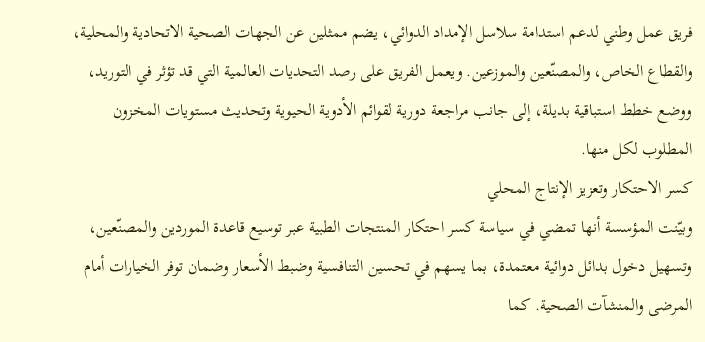فريق عمل وطني لدعم استدامة سلاسل الإمداد الدوائي، يضم ممثلين عن الجهات الصحية الاتحادية والمحلية، والقطاع الخاص، والمصنّعين والموزعين. ويعمل الفريق على رصد التحديات العالمية التي قد تؤثر في التوريد، ووضع خطط استباقية بديلة، إلى جانب مراجعة دورية لقوائم الأدوية الحيوية وتحديث مستويات المخزون المطلوب لكل منها.
كسر الاحتكار وتعزيز الإنتاج المحلي
وبيّنت المؤسسة أنها تمضي في سياسة كسر احتكار المنتجات الطبية عبر توسيع قاعدة الموردين والمصنّعين، وتسهيل دخول بدائل دوائية معتمدة، بما يسهم في تحسين التنافسية وضبط الأسعار وضمان توفر الخيارات أمام المرضى والمنشآت الصحية. كما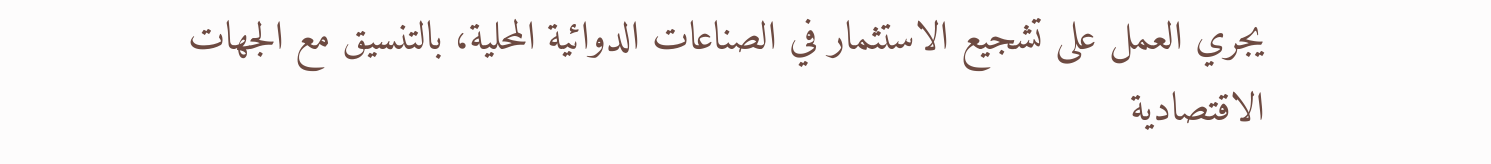يجري العمل على تشجيع الاستثمار في الصناعات الدوائية المحلية، بالتنسيق مع الجهات الاقتصادية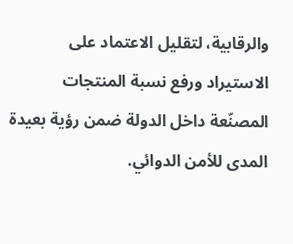والرقابية، لتقليل الاعتماد على الاستيراد ورفع نسبة المنتجات المصنّعة داخل الدولة ضمن رؤية بعيدة المدى للأمن الدوائي.